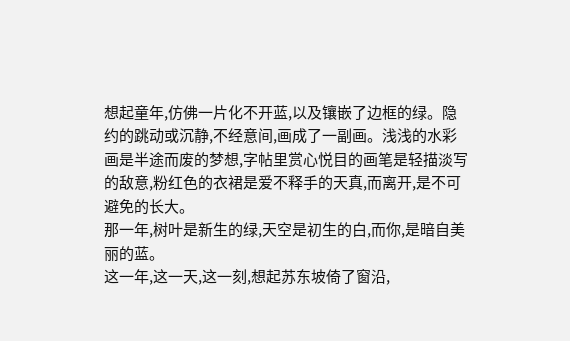想起童年,仿佛一片化不开蓝,以及镶嵌了边框的绿。隐约的跳动或沉静,不经意间,画成了一副画。浅浅的水彩画是半途而废的梦想,字帖里赏心悦目的画笔是轻描淡写的敌意,粉红色的衣裙是爱不释手的天真,而离开,是不可避免的长大。
那一年,树叶是新生的绿,天空是初生的白,而你,是暗自美丽的蓝。
这一年,这一天,这一刻,想起苏东坡倚了窗沿,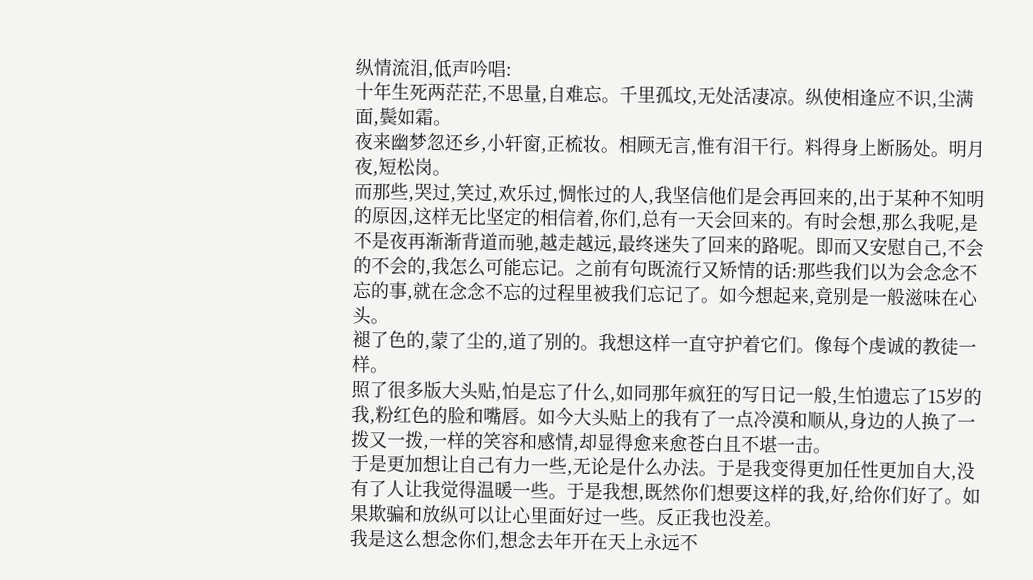纵情流泪,低声吟唱:
十年生死两茫茫,不思量,自难忘。千里孤坟,无处活凄凉。纵使相逢应不识,尘满面,鬓如霜。
夜来幽梦忽还乡,小轩窗,正梳妆。相顾无言,惟有泪干行。料得身上断肠处。明月夜,短松岗。
而那些,哭过,笑过,欢乐过,惆怅过的人,我坚信他们是会再回来的,出于某种不知明的原因,这样无比坚定的相信着,你们,总有一天会回来的。有时会想,那么我呢,是不是夜再渐渐背道而驰,越走越远,最终迷失了回来的路呢。即而又安慰自己,不会的不会的,我怎么可能忘记。之前有句既流行又矫情的话:那些我们以为会念念不忘的事,就在念念不忘的过程里被我们忘记了。如今想起来,竟别是一般滋味在心头。
褪了色的,蒙了尘的,道了别的。我想这样一直守护着它们。像每个虔诚的教徒一样。
照了很多版大头贴,怕是忘了什么,如同那年疯狂的写日记一般,生怕遗忘了15岁的我,粉红色的脸和嘴唇。如今大头贴上的我有了一点冷漠和顺从,身边的人换了一拨又一拨,一样的笑容和感情,却显得愈来愈苍白且不堪一击。
于是更加想让自己有力一些,无论是什么办法。于是我变得更加任性更加自大,没有了人让我觉得温暖一些。于是我想,既然你们想要这样的我,好,给你们好了。如果欺骗和放纵可以让心里面好过一些。反正我也没差。
我是这么想念你们,想念去年开在天上永远不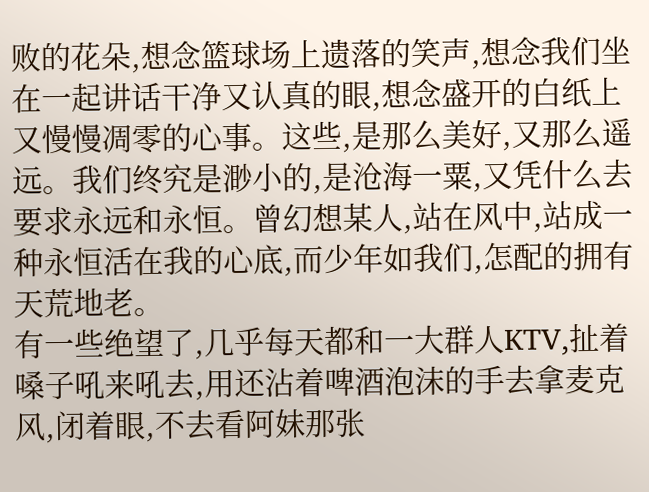败的花朵,想念篮球场上遗落的笑声,想念我们坐在一起讲话干净又认真的眼,想念盛开的白纸上又慢慢凋零的心事。这些,是那么美好,又那么遥远。我们终究是渺小的,是沧海一粟,又凭什么去要求永远和永恒。曾幻想某人,站在风中,站成一种永恒活在我的心底,而少年如我们,怎配的拥有天荒地老。
有一些绝望了,几乎每天都和一大群人KTV,扯着嗓子吼来吼去,用还沾着啤酒泡沫的手去拿麦克风,闭着眼,不去看阿妹那张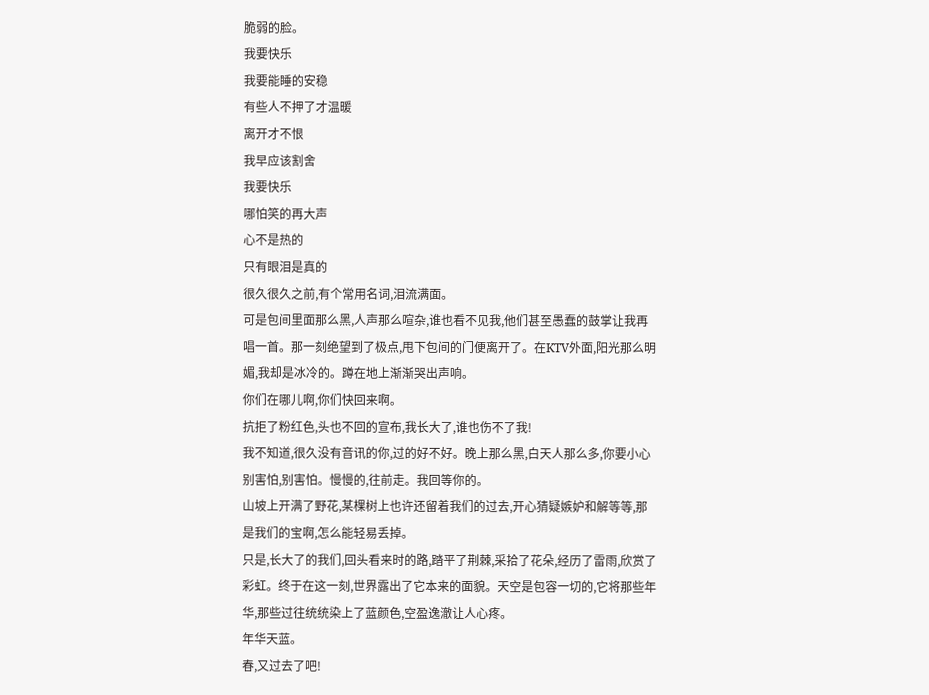脆弱的脸。
我要快乐
我要能睡的安稳
有些人不押了才温暖
离开才不恨
我早应该割舍
我要快乐
哪怕笑的再大声
心不是热的
只有眼泪是真的
很久很久之前,有个常用名词,泪流满面。
可是包间里面那么黑,人声那么喧杂,谁也看不见我,他们甚至愚蠢的鼓掌让我再唱一首。那一刻绝望到了极点,甩下包间的门便离开了。在KTV外面,阳光那么明媚,我却是冰冷的。蹲在地上渐渐哭出声响。
你们在哪儿啊,你们快回来啊。
抗拒了粉红色,头也不回的宣布,我长大了,谁也伤不了我!
我不知道,很久没有音讯的你,过的好不好。晚上那么黑,白天人那么多,你要小心别害怕,别害怕。慢慢的,往前走。我回等你的。
山坡上开满了野花,某棵树上也许还留着我们的过去,开心猜疑嫉妒和解等等,那是我们的宝啊,怎么能轻易丢掉。
只是,长大了的我们,回头看来时的路,踏平了荆棘,采拾了花朵,经历了雷雨,欣赏了彩虹。终于在这一刻,世界露出了它本来的面貌。天空是包容一切的,它将那些年华,那些过往统统染上了蓝颜色,空盈逸澈让人心疼。
年华天蓝。
春,又过去了吧!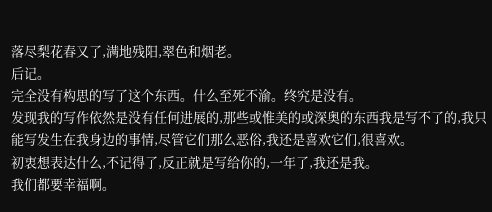落尽梨花春又了,满地残阳,翠色和烟老。
后记。
完全没有构思的写了这个东西。什么至死不渝。终究是没有。
发现我的写作依然是没有任何进展的,那些或惟美的或深奥的东西我是写不了的,我只能写发生在我身边的事情,尽管它们那么恶俗,我还是喜欢它们,很喜欢。
初衷想表达什么,不记得了,反正就是写给你的,一年了,我还是我。
我们都要幸福啊。